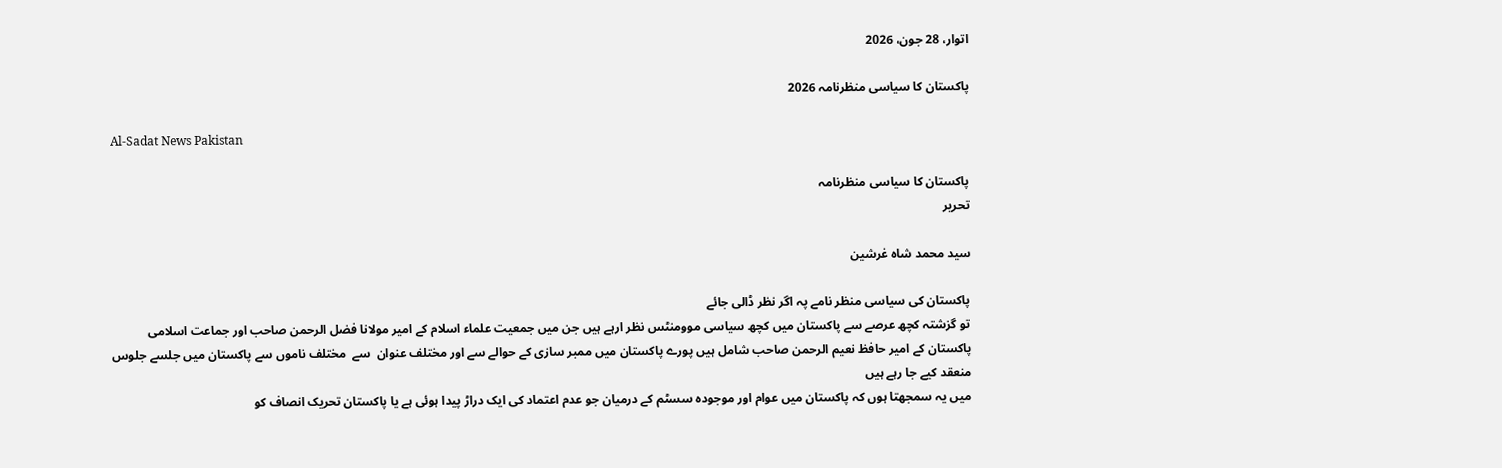اتوار، 28 جون، 2026

پاکستان کا سیاسی منظرنامہ 2026

Al-Sadat News Pakistan

پاکستان کا سیاسی منظرنامہ
تحریر

سید محمد شاہ غرشین

پاکستان کی سیاسی منظر نامے پہ اگر نظر ڈالی جائے
تو گزشتہ کچھ عرصے سے پاکستان میں کچھ سیاسی موومنٹس نظر ارہے ہیں جن میں جمعیت علماء اسلام کے امیر مولانا فضل الرحمن صاحب اور جماعت اسلامی پاکستان کے امیر حافظ نعیم الرحمن صاحب شامل ہیں پورے پاکستان میں ممبر سازی کے حوالے سے اور مختلف عنوان  سے  مختلف ناموں سے پاکستان میں جلسے جلوس منعقد کیے جا رہے ہیں
میں یہ سمجھتا ہوں کہ پاکستان میں عوام اور موجودہ سسٹم کے درمیان جو عدم اعتماد کی ایک دراڑ پیدا ہوئی ہے یا پاکستان تحریک انصاف کو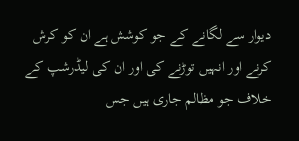دیوار سے لگانے کے جو کوشش ہے ان کو کرش کرنے اور انہیں توڑنے کی اور ان کی لیڈرشپ کے خلاف جو مظالم جاری ہیں جس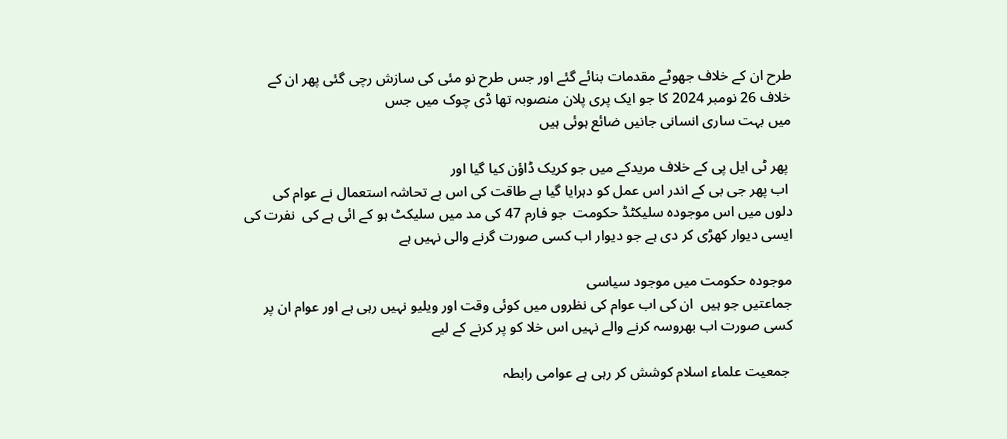طرح ان کے خلاف جھوٹے مقدمات بنائے گئے اور جس طرح نو مئی کی سازش رچی گئی پھر ان کے خلاف 26 نومبر 2024 کا جو ایک پری پلان منصوبہ تھا ڈی چوک میں جس
میں بہت ساری انسانی جانیں ضائع ہوئی ہیں

 پھر ٹی ایل پی کے خلاف مریدکے میں جو کریک ڈاؤن کیا گیا اور
 اب پھر جی بی کے اندر اس عمل کو دہرایا گیا ہے طاقت کی اس بے تحاشہ استعمال نے عوام کی دلوں میں اس موجودہ سلیکٹڈ حکومت  جو فارم 47 کی مد میں سلیکٹ ہو کے ائی ہے کی  نفرت کی ایسی دیوار کھڑی کر دی ہے جو دیوار اب کسی صورت گرنے والی نہیں ہے

موجودہ حکومت میں موجود سیاسی
جماعتیں جو ہیں  ان کی اب عوام کی نظروں میں کوئی وقت اور ویلیو نہیں رہی ہے اور عوام ان پر کسی صورت اب بھروسہ کرنے والے نہیں اس خلا کو پر کرنے کے لیے

 جمعیت علماء اسلام کوشش کر رہی ہے عوامی رابطہ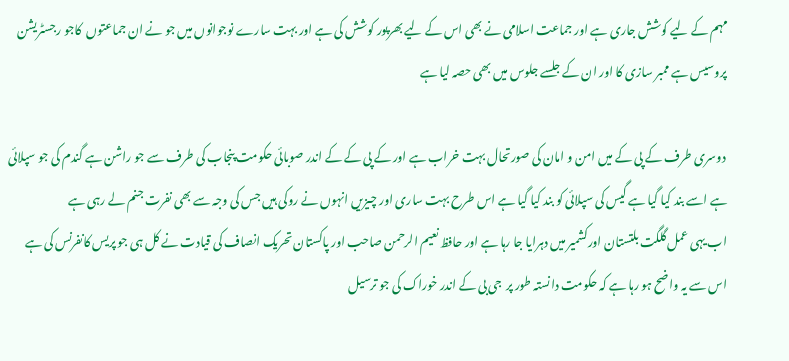مہم کے لیے کوشش جاری ہے اور جماعت اسلامی نے بھی اس کے لیے بھرپور کوشش کی ہے اور بہت سارے نوجوانوں میں جو نے ان جماعتوں  کاجو رجسٹریشن پروسیس ہے ممبر سازی کا اور ان کے جلسے جلوس میں بھی حصہ لیا ہے

 دوسری طرف کے پی کے میں امن و امان کی صورتحال بہت خراب ہے اور کے پی کے کے اندر صوبائی حکومت پنجاب کی طرف سے جو راشن ہے گندم کی جو سپلائی ہے اسے بند کیا گیا ہے گیس کی سپلائی کو بند کیا گیا ہے اس طرح بہت ساری اور چیزیں انہوں نے روکی ہیں جس کی وجہ سے بھی نفرت جنم لے رہی ہے
اب یہی عمل گلگت بلتستان اورکشمیر میں دہرایا جا رہا ہے اور حافظ نعیم الرحمن صاحب اور پاکستان تحریک انصاف کی قیادت نے کل ہی جو پریس کانفرنس کی ہے اس سے یہ واضح ہو رہا ہے کہ حکومت دانستہ طور پر  جی بی کے اندر خوراک کی جو ترسیل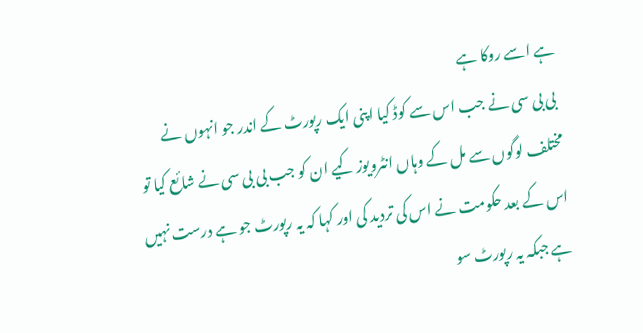ہے اسے روکا ہے
 بی بی سی نے جب اس سے کوڈ کیا اپنی ایک رپورٹ کے اندر جو انہوں نے مختلف لوگوں سے مل کے وہاں انٹرویوز کیے ان کو جب بی بی سی نے شائع کیا تو اس کے بعد حکومت نے اس کی تردید کی اور کہا کہ یہ رپورٹ جو ہے درست نہیں ہے جبکہ یہ رپورٹ سو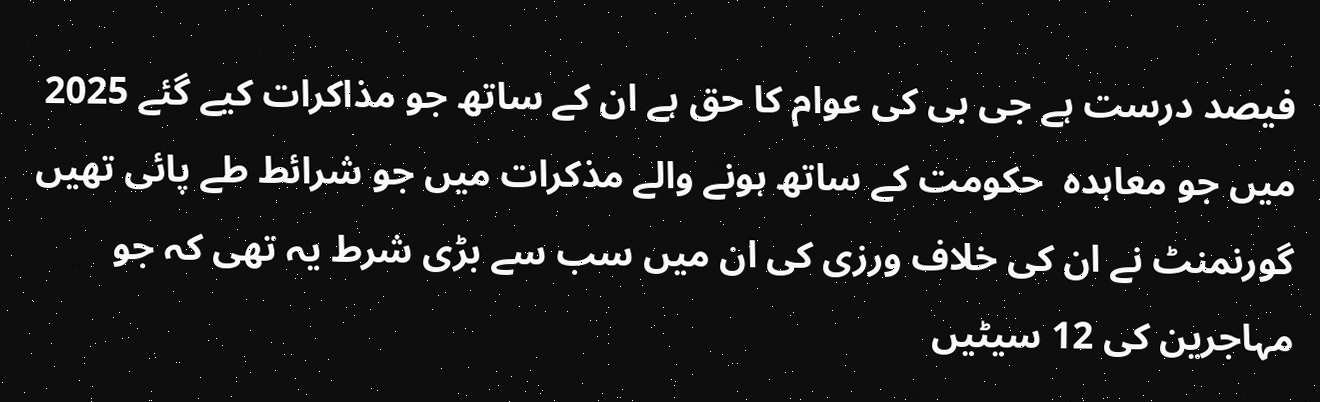فیصد درست ہے جی بی کی عوام کا حق ہے ان کے ساتھ جو مذاکرات کیے گئے 2025 میں جو معاہدہ  حکومت کے ساتھ ہونے والے مذکرات میں جو شرائط طے پائی تھیں گورنمنٹ نے ان کی خلاف ورزی کی ان میں سب سے بڑی شرط یہ تھی کہ جو مہاجرین کی 12 سیٹیں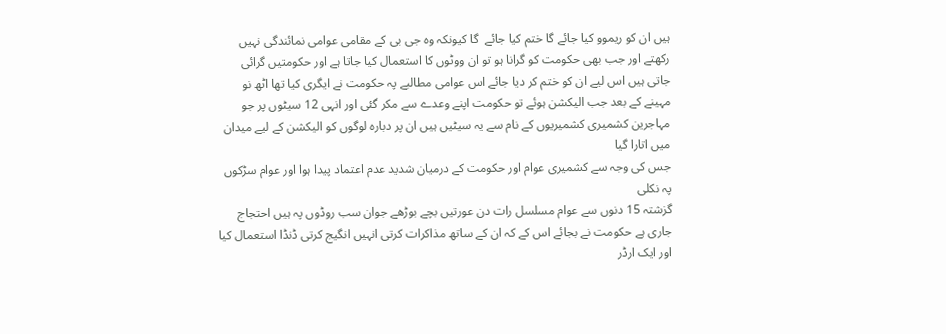ہیں ان کو ریموو کیا جائے گا ختم کیا جائے  گا کیونکہ وہ جی بی کے مقامی عوامی نمائندگی نہیں رکھتے اور جب بھی حکومت کو گرانا ہو تو ان ووٹوں کا استعمال کیا جاتا ہے اور حکومتیں گرائی جاتی ہیں اس لیے ان کو ختم کر دیا جائے اس عوامی مطالبے پہ حکومت نے ایگری کیا تھا اٹھ نو مہینے کے بعد جب الیکشن ہوئے تو حکومت اپنے وعدے سے مکر گئی اور انہی 12 سیٹوں پر جو مہاجرین کشمیری کشمیریوں کے نام سے یہ سیٹیں ہیں ان پر دبارہ لوگوں کو الیکشن کے لیے میدان میں اتارا گیا
جس کی وجہ سے کشمیری عوام اور حکومت کے درمیان شدید عدم اعتماد پیدا ہوا اور عوام سڑکوں پہ نکلی
گزشتہ 15 دنوں سے عوام مسلسل رات دن عورتیں بچے بوڑھے جوان سب روڈوں پہ ہیں احتجاج جاری ہے حکومت نے بجائے اس کے کہ ان کے ساتھ مذاکرات کرتی انہیں انگیج کرتی ڈنڈا استعمال کیا اور ایک ارڈر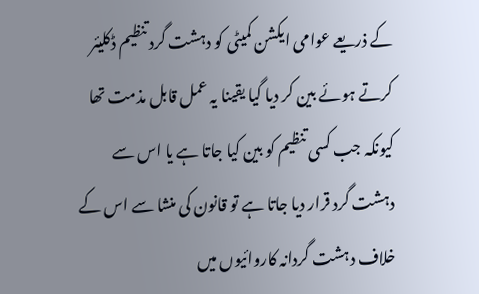کے ذریعے عوامی ایکشن کمیٹی کو دہشت گرد تنظیم ڈکلیئر کرتے ہوئے بین کر دیا گیا یقینا یہ عمل قابل مذمت تھا کیونکہ جب کسی تنظیم کو بین کیا جاتا ہے یا اس سے دہشت گرد قرار دیا جاتا ہے تو قانون کی منشا سے اس کے خلاف دہشت گردانہ کاروائیوں میں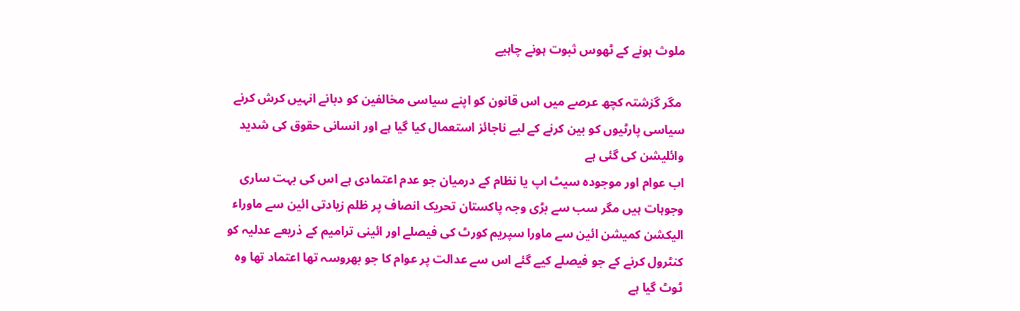ملوث ہونے کے ٹھوس ثبوت ہونے چاہیے

 مگر گزشتہ کچھ عرصے میں اس قانون کو اپنے سیاسی مخالفین کو دبانے انہیں کرش کرنے سیاسی پارٹیوں کو بین کرنے کے لیے ناجائز استعمال کیا گیا ہے اور انسانی حقوق کی شدید وائلیشن کی گئی ہے
اب عوام اور موجودہ سیٹ اپ یا نظام کے درمیان جو عدم اعتمادی ہے اس کی بہت ساری وجوہات ہیں مگر سب سے بڑی وجہ پاکستان تحریک انصاف پر ظلم زیادتی ائین سے ماوراء الیکشن کمیشن ائین سے ماورا سپریم کورٹ کی فیصلے اور ائینی ترامیم کے ذریعے عدلیہ کو کنٹرول کرنے کے جو فیصلے کیے گئے اس سے عدالت پر عوام کا جو بھروسہ تھا اعتماد تھا وہ ٹوٹ گیا ہے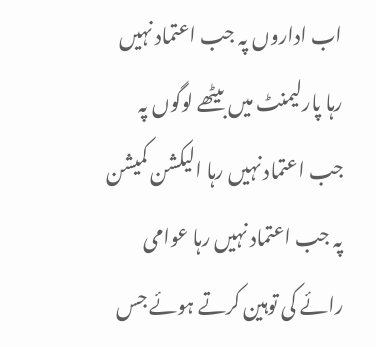اب اداروں پہ جب اعتماد نہیں رہا پارلیمنٹ میں بیٹھے لوگوں پہ جب اعتماد نہیں رہا الیکشن کمیشن پہ جب اعتماد نہیں رہا عوامی رائے کی توہین کرتے ہوئے جس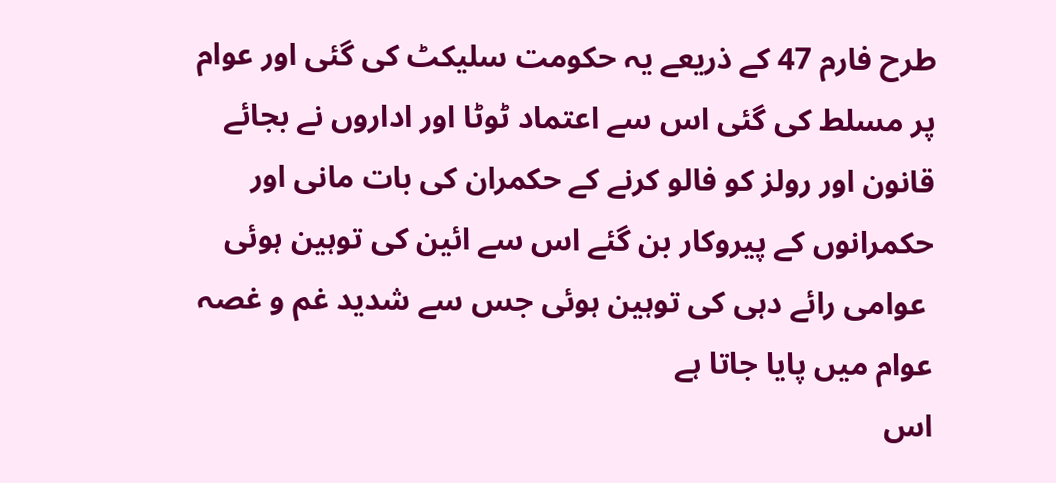طرح فارم 47 کے ذریعے یہ حکومت سلیکٹ کی گئی اور عوام پر مسلط کی گئی اس سے اعتماد ٹوٹا اور اداروں نے بجائے قانون اور رولز کو فالو کرنے کے حکمران کی بات مانی اور حکمرانوں کے پیروکار بن گئے اس سے ائین کی توہین ہوئی
 عوامی رائے دہی کی توہین ہوئی جس سے شدید غم و غصہ عوام میں پایا جاتا ہے
اس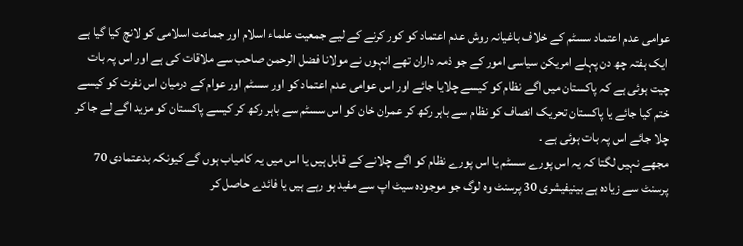عوامی عدم اعتماد سسٹم کے خلاف باغیانہ روش عدم اعتماد کو کور کرنے کے لیے جمعیت علماء اسلام اور جماعت اسلامی کو لانچ کیا گیا ہے
 ایک ہفتہ چھ دن پہلے امریکن سیاسی امور کے جو ذمہ داران تھے انہوں نے مولانا فضل الرحمن صاحب سے ملاقات کی ہے اور اس پہ بات چیت ہوئی ہے کہ پاکستان میں اگے نظام کو کیسے چلایا جائے اور اس عوامی عدم اعتماد کو اور سسٹم اور عوام کے درمیان اس نفرت کو کیسے ختم کیا جائے یا پاکستان تحریک انصاف کو نظام سے باہر رکھ کر عمران خان کو اس سسٹم سے باہر رکھ کر کیسے پاکستان کو مزید اگے لے جا کر چلا جائے اس پہ بات ہوئی ہے ۔
مجھے نہیں لگتا کہ یہ اس پورے سسٹم یا اس پورے نظام کو اگے چلانے کے قابل ہیں یا اس میں یہ کامیاب ہوں گے کیونکہ بدعتمادی 70 پرسنٹ سے زیادہ ہے بینیفیشری 30 پرسنٹ وہ لوگ جو موجودہ سیٹ اپ سے مفید ہو رہے ہیں یا فائدے حاصل کر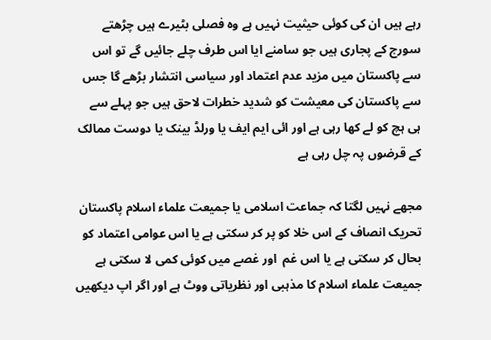رہے ہیں ان کی کوئی حیثیت نہیں ہے وہ فصلی بٹیرے ہیں چڑھتے سورج کے پجاری ہیں جو سامنے ایا اس طرف چلے جائیں گے تو اس سے پاکستان میں مزید عدم اعتماد اور سیاسی انتشار بڑھے گا جس سے پاکستان کی معیشت کو شدید خطرات لاحق ہیں جو پہلے سے ہی ہچ کو لے کھا رہی ہے اور ائی ایم ایف یا ورلڈ بینک یا دوست ممالک کے قرضوں پہ چل رہی ہے

مجھے نہیں لگتا کہ جماعت اسلامی یا جمیعت علماء اسلام پاکستان تحریک انصاف کے اس خلا کو پر کر سکتی ہے یا اس عوامی اعتماد کو بحال کر سکتی ہے یا اس غم  اور غصے میں کوئی کمی لا سکتی ہے
جمیعت علماء اسلام کا مذہبی اور نظریاتی ووٹ ہے اور اگر اپ دیکھیں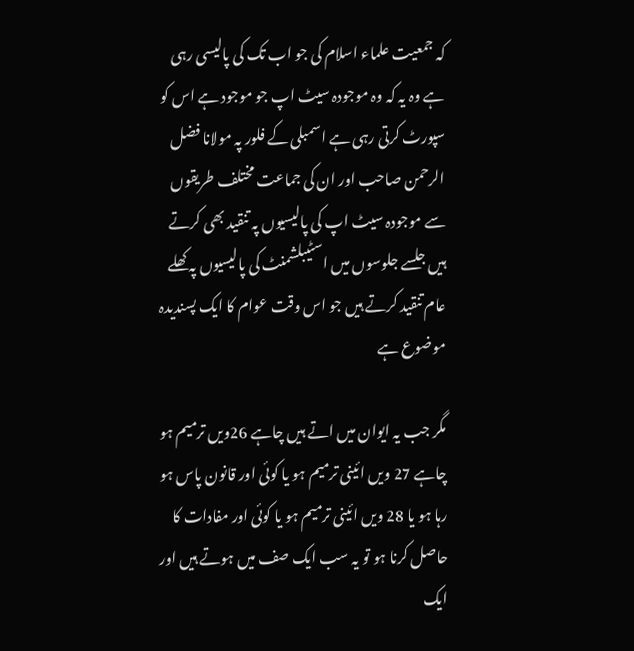کہ جمعیت علماء اسلام کی جو اب تک کی پالیسی رہی ہے وہ یہ کہ وہ موجودہ سیٹ اپ جو موجود ہے اس کو سپورٹ کرتی رہی ہے اسمبلی کے فلور پہ مولانا فضل الرحمن صاحب اور ان کی جماعت مختلف طریقوں سے موجودہ سیٹ اپ کی پالیسیوں پہ تنقید بھی کرتے ہیں جلسے جلوسوں میں اسٹیبلشمنٹ کی پالیسیوں پہ کھلے عام تنقید کرتے ہیں جو اس وقت عوام کا ایک پسندیدہ موضوع ہے

مگر جب یہ ایوان میں اتے ہیں چاہے 26ویں ترمیم ہو چاہے 27 ویں ائینی ترمیم ہو یا کوئی اور قانون پاس ہو رہا ہو یا 28 ویں ائینی ترمیم ہو یا کوئی اور مفادات کا حاصل کرنا ہو تو یہ سب ایک صف میں ہوتے ہیں اور ایک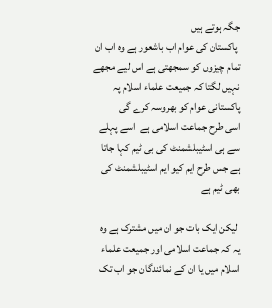جگہ ہوتے ہیں
 پاکستان کی عوام اب باشعور ہے وہ اب ان تمام چیزوں کو سمجھتی ہے اس لیے مجھے نہیں لگتا کہ جمیعت علماء اسلام پہ پاکستانی عوام کو بھروسہ کرے گی
اسی طرح جماعت اسلامی ہے  اسے پہلے سے ہی اسٹیبلشمنٹ کی بی ٹیم کہا جاتا ہے جس طرح ایم کیو ایم اسٹیبلشمنٹ کی بھی ٹیم ہے

 لیکن ایک بات جو ان میں مشترک ہے وہ یہ کہ جماعت اسلامی اور جمیعت علماء اسلام میں یا ان کے نمائندگان جو اب تک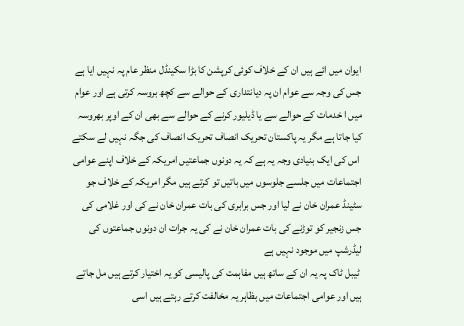ایوان میں ائے ہیں ان کے خلاف کوئی کرپشن کا بڑا سکینڈل منظر عام پہ نہیں ایا ہے جس کی وجہ سے عوام ان پہ دیانتداری کے حوالے سے کچھ بروسہ کرتی ہے اور عوام میں ا خدمات کے حوالے سے یا ڈیلیور کرنے کے حوالے سے بھی ان کے اوپر بھروسہ کیا جاتا ہے مگر یہ پاکستان تحریک انصاف تحریک انصاف کی جگہ نہیں لے سکتے
 اس کی ایک بنیادی وجہ یہ ہے کہ یہ دونوں جماعتیں امریکہ کے خلاف اپنے عوامی اجتماعات میں جلسے جلوسوں میں باتیں تو کرتے ہیں مگر امریکہ کے خلاف جو سٹینڈ عمران خان نے لیا اور جس برابری کی بات عمران خان نے کی اور غلامی کی جس زنجیر کو توڑنے کی بات عمران خان نے کی یہ جرات ان دونوں جماعتوں کی لیڈرشپ میں موجود نہیں ہے
 ٹیبل ٹاک پہ یہ ان کے ساتھ ہیں مفاہمت کی پالیسی کو یہ اختیار کرتے ہیں مل جاتے ہیں اور عوامی اجتماعات میں بظاہر یہ مخالفت کرتے رہتے ہیں اسی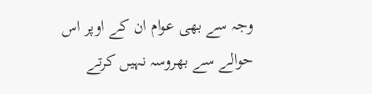وجہ سے بھی عوام ان کے اوپر اس حوالے سے بھروسہ نہیں کرتے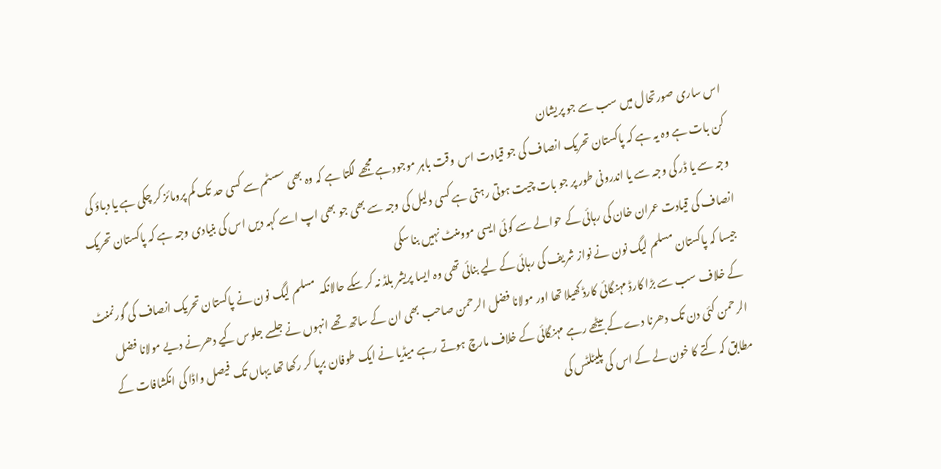اس ساری صورتحال میں سب سے جو پریشان
کن بات ہے وہ یہ ہے کہ پاکستان تحریک انصاف کی جو قیادت اس وقت باہر موجود ہے مجھے لگتا ہے کہ وہ بھی سسٹم سے کسی حد تک کم پرومائز کر چکی ہے یا دباؤ کی وجہ سے یا ڈر کی وجہ سے یا اندرونی طور پر جو بات چیت ہوتی رہتی ہے کسی دلیل کی وجہ سے بھی جو بھی اپ اسے کہہ دیں اس کی بنیادی وجہ ہے کہ پاکستان تحریک انصاف کی قیادت عمران خان کی رہائی کے حوالے سے کوئی ایسی موومنٹ نہیں بنا سکی
 جیسا کہ پاکستان مسلم لیگ نون نے نواز شریف کی رہائی کے لیے بنائی تھی وہ ایسا پریشر بلڈ نہ کر سکے حالانکہ  مسلم لیگ نون نے پاکستان تحریک انصاف کی گورنمنٹ کے خلاف سب سے بڑا کارڈ مہنگائی کارڈ کھیلا تھا اور مولانا فضل الرحمن صاحب بھی ان کے ساتھ تھے انہوں نے جلسے جلوس کیے دھرنے دیے مولانا فضل الرحمن کئی دن تک دھرنا دے کے بیٹھے رہے مہنگائی کے خلاف مارچ ہوتے رہے میڈیا نے ایک طوفان برپا کر رکھا تھا یہاں تک فیصل واڈا کی انکشافات کے مطابق کہ کتے کا خون لے کے اس کی پلیٹلٹس کی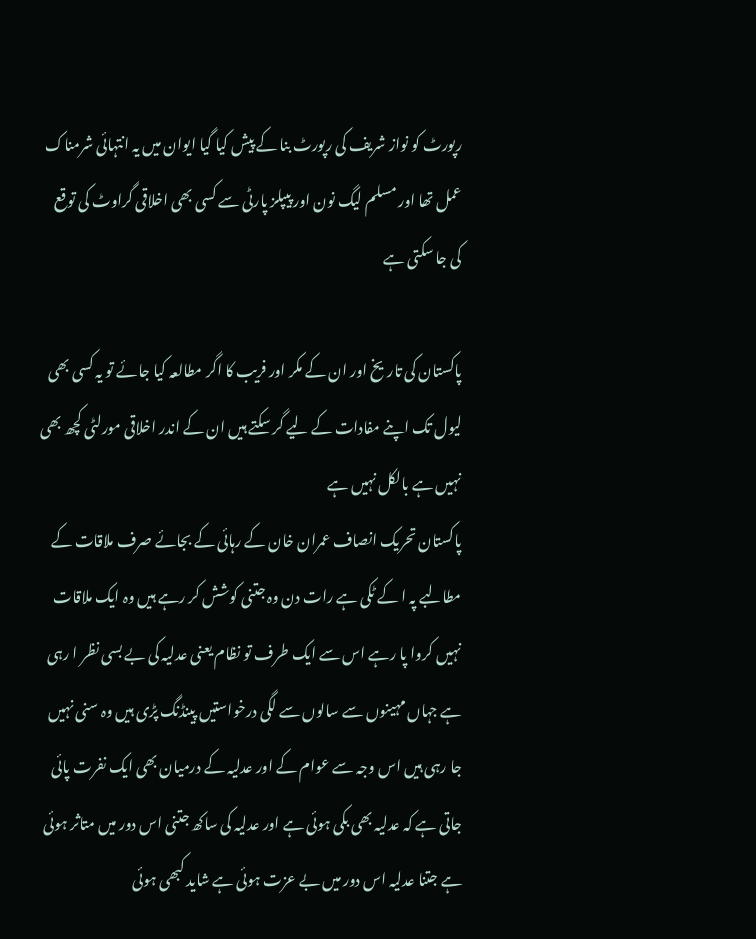رپورٹ کو نواز شریف کی رپورٹ بنا کے پیش کیا گیا ایوان میں یہ انتہائی شرمناک عمل تھا اور مسلم لیگ نون اور پیپلز پارٹی سے کسی بھی اخلاقی گراوٹ کی توقع کی جا سکتی ہے

پاکستان کی تاریخ اور ان کے مکر اور فریب کا اگر مطالعہ کیا جائے تو یہ کسی بھی لیول تک اپنے مفادات کے لیے گر سکتے ہیں ان کے اندر اخلاقی مورلٹی کچھ بھی نہیں ہے بالکل نہیں ہے
پاکستان تحریک انصاف عمران خان کے رہائی کے بجائے صرف ملاقات کے مطالبے پہ ا کے ٹکی ہے رات دن وہ جتنی کوشش کر رہے ہیں وہ ایک ملاقات نہیں کروا پا رہے اس سے ایک طرف تو نظام یعنی عدلیہ کی بے بسی نظر ا رہی ہے جہاں مہینوں سے سالوں سے لگی درخواستیں پینڈنگ پڑی ہیں وہ سنی نہیں جا رہی ہیں اس وجہ سے عوام کے اور عدلیہ کے درمیان بھی ایک نفرت پائی جاتی ہے کہ عدلیہ بھی بکی ہوئی ہے اور عدلیہ کی ساکھ جتنی اس دور میں متاثر ہوئی ہے جتنا عدلیہ اس دور میں بے عزت ہوئی ہے شاید کبھی ہوئی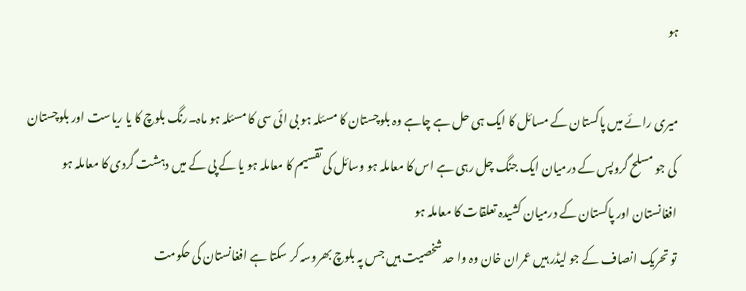ہو

میری رائے میں پاکستان کے مسائل کا ایک ہی حل ہے چاہے وہ بلوچستان کا مسئلہ ہو بی ائی سی کا مسئلہ ہو ماہ۔رنگ بلوچ کا یا ریاست اور بلوچستان کی جو مسلح گروپس کے درمیان ایک جنگ چل رہی ہے اس کا معاملہ ہو وسائل کی تقسیم کا معاملہ ہو یا کے پی کے میں دہشت گردی کا معاملہ ہو افغانستان اور پاکستان کے درمیان کشیدہ تعلقات کا معاملہ ہو
تو تحریک انصاف کے جو لیڈر ہیں عمران خان وہ وا حد شخصیت ہیں جس پہ بلوچ بھروسہ کر سکتا ہے افغانستان کی حکومت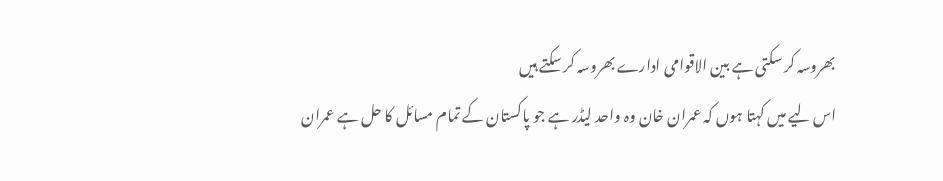بھروسہ کر سکتی ہے بین الاقوامی ادارے بھروسہ کر سکتے ہیں
اس لیے میں کہتا ہوں کہ عمران خان وہ واحد لیڈر ہے جو پاکستان کے تمام مسائل کا حل ہے عمران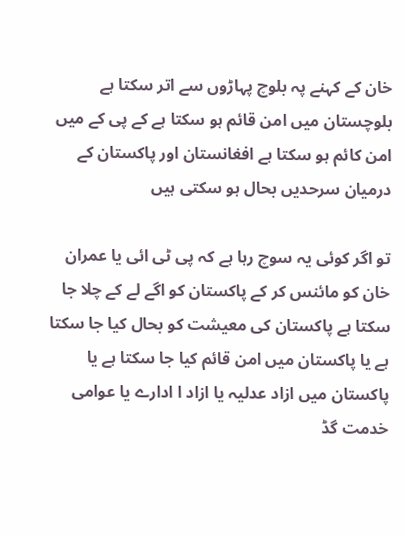خان کے کہنے پہ بلوچ پہاڑوں سے اتر سکتا ہے بلوچستان میں امن قائم ہو سکتا ہے کے پی کے میں امن کائم ہو سکتا ہے افغانستان اور پاکستان کے درمیان سرحدیں بحال ہو سکتی ہیں

تو اگر کوئی یہ سوچ رہا ہے کہ پی ٹی ائی یا عمران خان کو مائنس کر کے پاکستان کو اگے لے کے چلا جا سکتا ہے پاکستان کی معیشت کو بحال کیا جا سکتا ہے یا پاکستان میں امن قائم کیا جا سکتا ہے یا پاکستان میں ازاد عدلیہ یا ازاد ا ادارے یا عوامی خدمت گڈ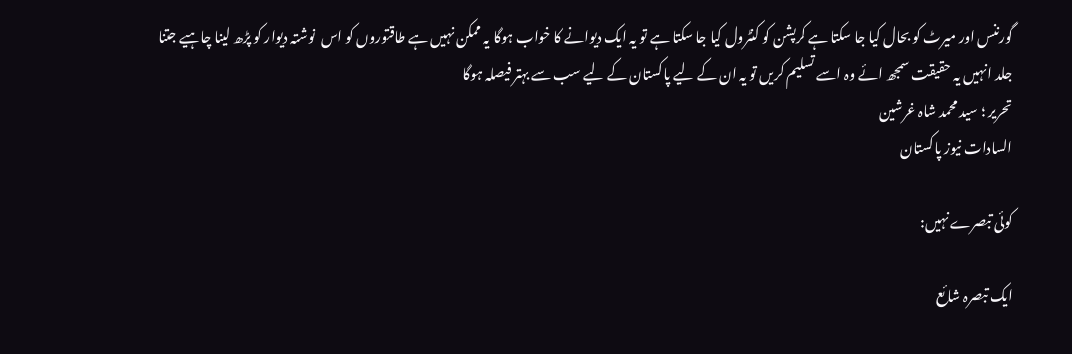گورننس اور میرٹ کو بحال کیا جا سکتا ہے کرپشن کو کنٹرول کیا جا سکتا ہے تو یہ ایک دیوانے کا خواب ہوگا یہ ممکن نہیں ہے طاقتوروں کو اس  نوشتہ دیوار کو پڑھ لینا چاہیے جتنا جلد انہیں یہ حقیقت سمجھ ائے وہ اسے تسلیم کریں تو یہ ان کے لیے پاکستان کے لیے سب سے بہتر فیصلہ ہوگا
تحریر ؛ سید محمد شاہ غرشین
السادات نیوز پاکستان

کوئی تبصرے نہیں:

ایک تبصرہ شائع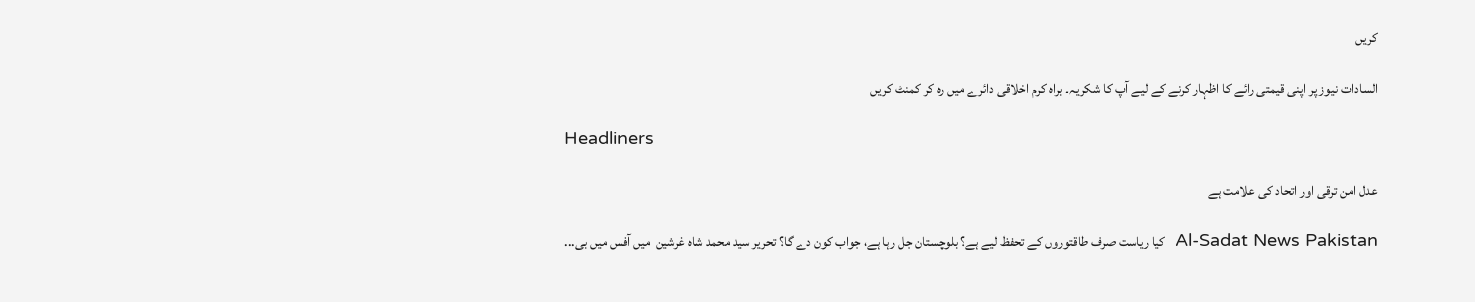کریں

السادات نیوز پر اپنی قیمتی رائے کا اظہار کرنے کے لیے آپ کا شکریہ۔ براہ کرم اخلاقی دائرے میں رہ کر کمنٹ کریں

Headliners

عدل امن ترقی اور اتحاد کی علامت ہے

Al-Sadat News Pakistan  کیا ریاست صرف طاقتوروں کے تحفظ لیے ہے؟ بلوچستان جل رہا ہے، جواب کون دے گا؟ تحریر سید محمد شاہ غرشین  میں آفس میں بی...